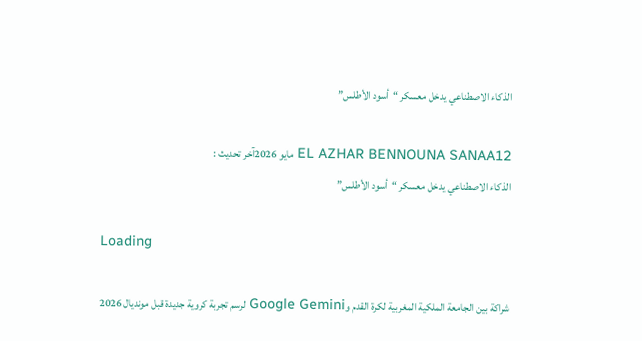الذكاء الاصطناعي يدخل معسكر “أسود الأطلس”

EL AZHAR BENNOUNA SANAA12 مايو 2026آخر تحديث :
الذكاء الاصطناعي يدخل معسكر “أسود الأطلس”

Loading

شراكة بين الجامعة الملكية المغربية لكرة القدم وGoogle Gemini لرسم تجربة كروية جديدة قبل مونديال 2026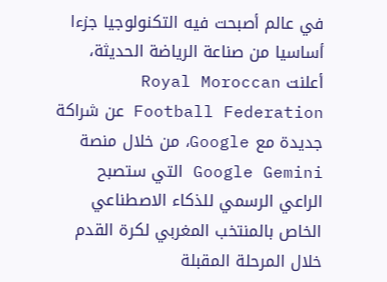في عالم أصبحت فيه التكنولوجيا جزءا أساسيا من صناعة الرياضة الحديثة، أعلنت Royal Moroccan Football Federation عن شراكة جديدة مع Google، من خلال منصة Google Gemini التي ستصبح الراعي الرسمي للذكاء الاصطناعي الخاص بالمنتخب المغربي لكرة القدم خلال المرحلة المقبلة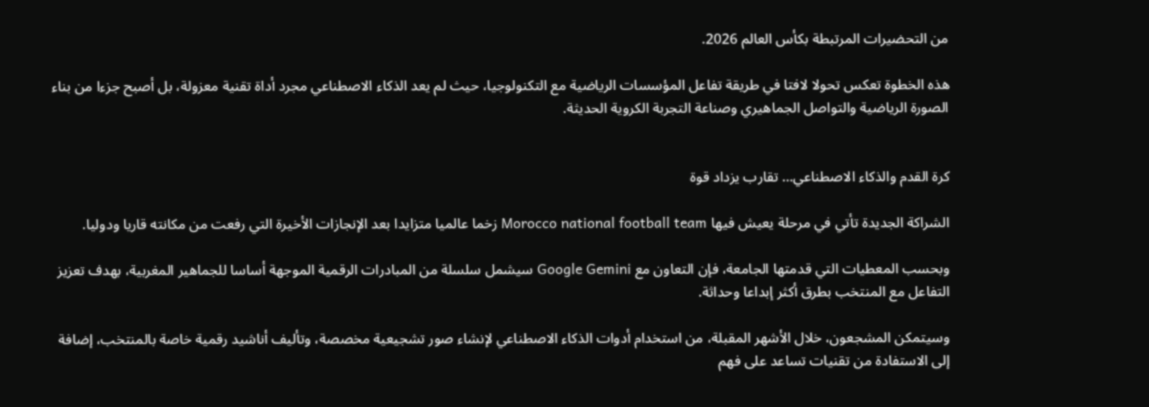من التحضيرات المرتبطة بكأس العالم 2026.

هذه الخطوة تعكس تحولا لافتا في طريقة تفاعل المؤسسات الرياضية مع التكنولوجيا، حيث لم يعد الذكاء الاصطناعي مجرد أداة تقنية معزولة، بل أصبح جزءا من بناء الصورة الرياضية والتواصل الجماهيري وصناعة التجربة الكروية الحديثة.


كرة القدم والذكاء الاصطناعي… تقارب يزداد قوة

الشراكة الجديدة تأتي في مرحلة يعيش فيها Morocco national football team زخما عالميا متزايدا بعد الإنجازات الأخيرة التي رفعت من مكانته قاريا ودوليا.

وبحسب المعطيات التي قدمتها الجامعة، فإن التعاون مع Google Gemini سيشمل سلسلة من المبادرات الرقمية الموجهة أساسا للجماهير المغربية، بهدف تعزيز التفاعل مع المنتخب بطرق أكثر إبداعا وحداثة.

وسيتمكن المشجعون، خلال الأشهر المقبلة، من استخدام أدوات الذكاء الاصطناعي لإنشاء صور تشجيعية مخصصة، وتأليف أناشيد رقمية خاصة بالمنتخب، إضافة إلى الاستفادة من تقنيات تساعد على فهم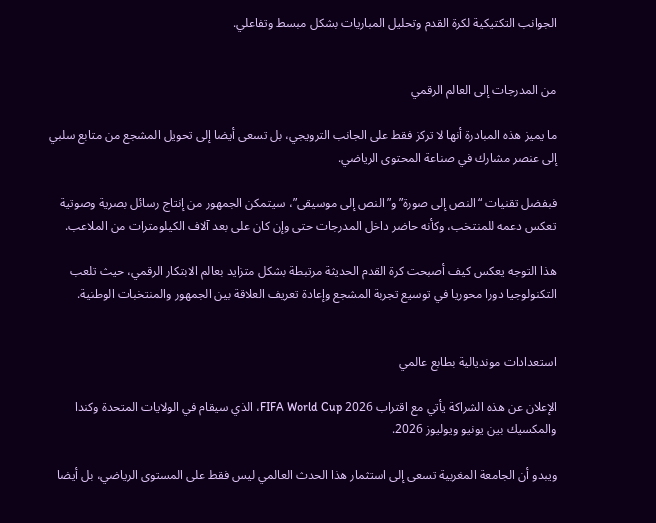الجوانب التكتيكية لكرة القدم وتحليل المباريات بشكل مبسط وتفاعلي.


من المدرجات إلى العالم الرقمي

ما يميز هذه المبادرة أنها لا تركز فقط على الجانب الترويجي، بل تسعى أيضا إلى تحويل المشجع من متابع سلبي إلى عنصر مشارك في صناعة المحتوى الرياضي.

فبفضل تقنيات “النص إلى صورة” و”النص إلى موسيقى”، سيتمكن الجمهور من إنتاج رسائل بصرية وصوتية تعكس دعمه للمنتخب، وكأنه حاضر داخل المدرجات حتى وإن كان على بعد آلاف الكيلومترات من الملاعب.

هذا التوجه يعكس كيف أصبحت كرة القدم الحديثة مرتبطة بشكل متزايد بعالم الابتكار الرقمي، حيث تلعب التكنولوجيا دورا محوريا في توسيع تجربة المشجع وإعادة تعريف العلاقة بين الجمهور والمنتخبات الوطنية.


استعدادات مونديالية بطابع عالمي

الإعلان عن هذه الشراكة يأتي مع اقتراب 2026 FIFA World Cup، الذي سيقام في الولايات المتحدة وكندا والمكسيك بين يونيو ويوليوز 2026.

ويبدو أن الجامعة المغربية تسعى إلى استثمار هذا الحدث العالمي ليس فقط على المستوى الرياضي، بل أيضا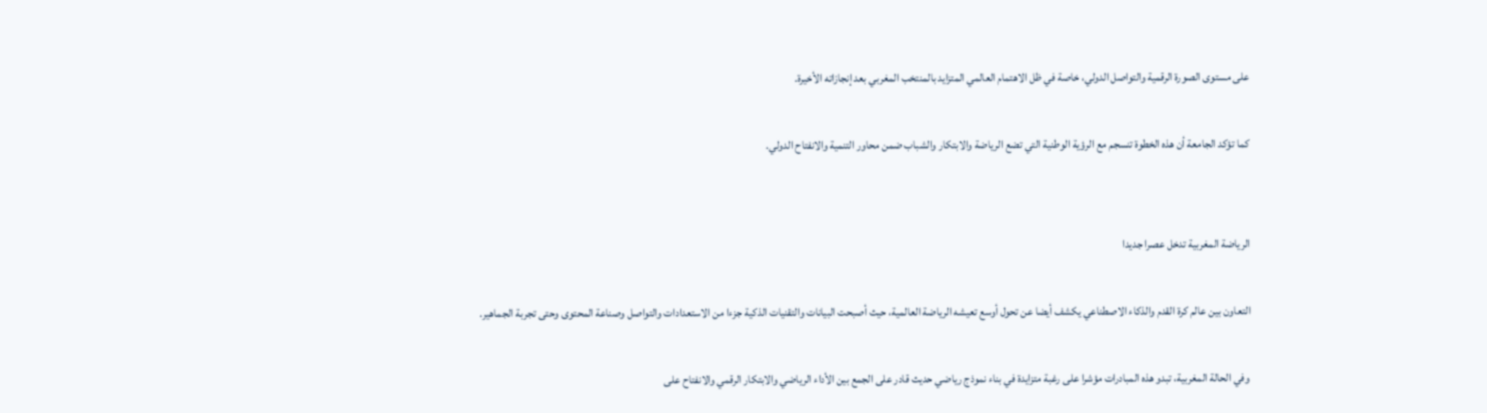على مستوى الصورة الرقمية والتواصل الدولي، خاصة في ظل الاهتمام العالمي المتزايد بالمنتخب المغربي بعد إنجازاته الأخيرة.

كما تؤكد الجامعة أن هذه الخطوة تنسجم مع الرؤية الوطنية التي تضع الرياضة والابتكار والشباب ضمن محاور التنمية والانفتاح الدولي.


الرياضة المغربية تدخل عصرا جديدا

التعاون بين عالم كرة القدم والذكاء الاصطناعي يكشف أيضا عن تحول أوسع تعيشه الرياضة العالمية، حيث أصبحت البيانات والتقنيات الذكية جزءا من الاستعدادات والتواصل وصناعة المحتوى وحتى تجربة الجماهير.

وفي الحالة المغربية، تبدو هذه المبادرات مؤشرا على رغبة متزايدة في بناء نموذج رياضي حديث قادر على الجمع بين الأداء الرياضي والابتكار الرقمي والانفتاح على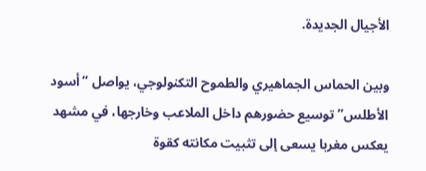الأجيال الجديدة.

وبين الحماس الجماهيري والطموح التكنولوجي، يواصل “أسود الأطلس” توسيع حضورهم داخل الملاعب وخارجها، في مشهد يعكس مغربا يسعى إلى تثبيت مكانته كقوة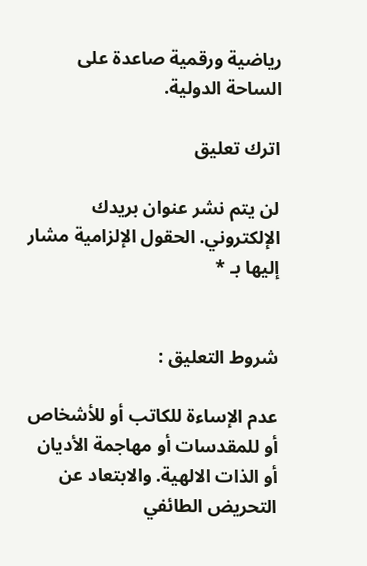رياضية ورقمية صاعدة على الساحة الدولية.

اترك تعليق

لن يتم نشر عنوان بريدك الإلكتروني. الحقول الإلزامية مشار إليها بـ *


شروط التعليق :

عدم الإساءة للكاتب أو للأشخاص أو للمقدسات أو مهاجمة الأديان أو الذات الالهية. والابتعاد عن التحريض الطائفي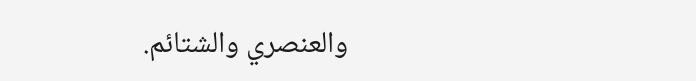والعنصري والشتائم.